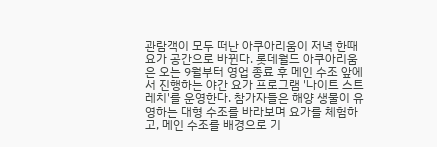관람객이 모두 떠난 아쿠아리움이 저녁 한때 요가 공간으로 바뀐다. 롯데월드 아쿠아리움은 오는 9월부터 영업 종료 후 메인 수조 앞에서 진행하는 야간 요가 프로그램 '나이트 스트레치'를 운영한다. 참가자들은 해양 생물이 유영하는 대형 수조를 바라보며 요가를 체험하고, 메인 수조를 배경으로 기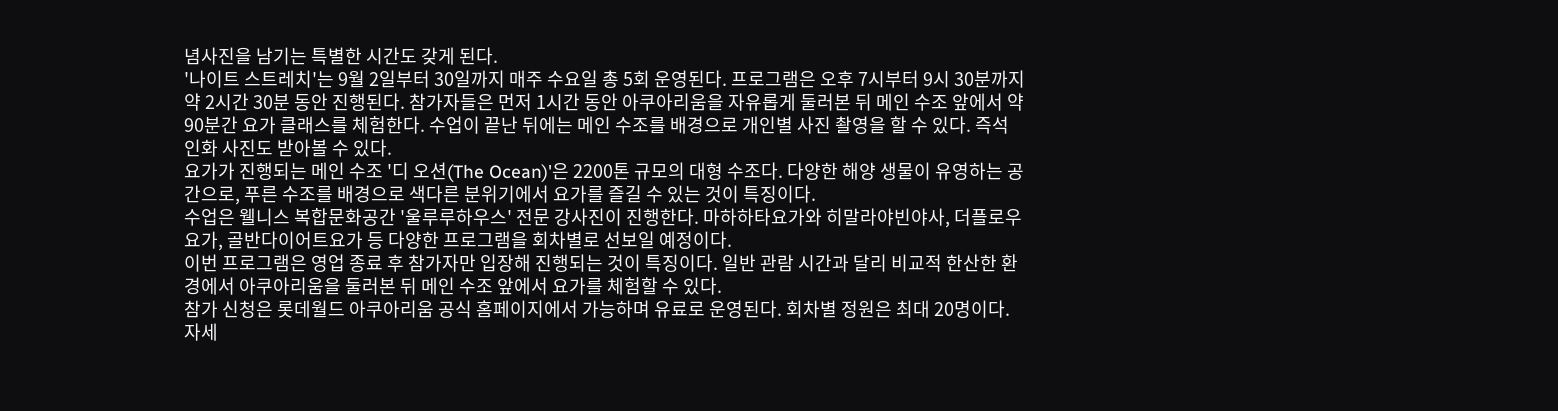념사진을 남기는 특별한 시간도 갖게 된다.
'나이트 스트레치'는 9월 2일부터 30일까지 매주 수요일 총 5회 운영된다. 프로그램은 오후 7시부터 9시 30분까지 약 2시간 30분 동안 진행된다. 참가자들은 먼저 1시간 동안 아쿠아리움을 자유롭게 둘러본 뒤 메인 수조 앞에서 약 90분간 요가 클래스를 체험한다. 수업이 끝난 뒤에는 메인 수조를 배경으로 개인별 사진 촬영을 할 수 있다. 즉석 인화 사진도 받아볼 수 있다.
요가가 진행되는 메인 수조 '디 오션(The Ocean)'은 2200톤 규모의 대형 수조다. 다양한 해양 생물이 유영하는 공간으로, 푸른 수조를 배경으로 색다른 분위기에서 요가를 즐길 수 있는 것이 특징이다.
수업은 웰니스 복합문화공간 '울루루하우스' 전문 강사진이 진행한다. 마하하타요가와 히말라야빈야사, 더플로우요가, 골반다이어트요가 등 다양한 프로그램을 회차별로 선보일 예정이다.
이번 프로그램은 영업 종료 후 참가자만 입장해 진행되는 것이 특징이다. 일반 관람 시간과 달리 비교적 한산한 환경에서 아쿠아리움을 둘러본 뒤 메인 수조 앞에서 요가를 체험할 수 있다.
참가 신청은 롯데월드 아쿠아리움 공식 홈페이지에서 가능하며 유료로 운영된다. 회차별 정원은 최대 20명이다. 자세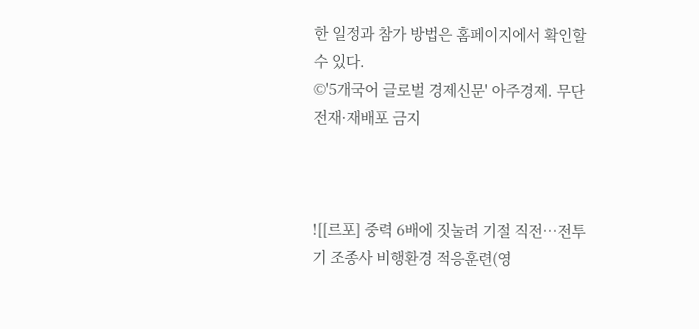한 일정과 참가 방법은 홈페이지에서 확인할 수 있다.
©'5개국어 글로벌 경제신문' 아주경제. 무단전재·재배포 금지



![[르포] 중력 6배에 짓눌려 기절 직전…전투기 조종사 비행환경 적응훈련(영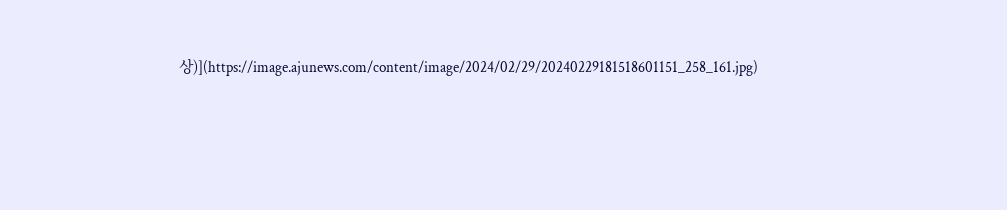상)](https://image.ajunews.com/content/image/2024/02/29/20240229181518601151_258_161.jpg)